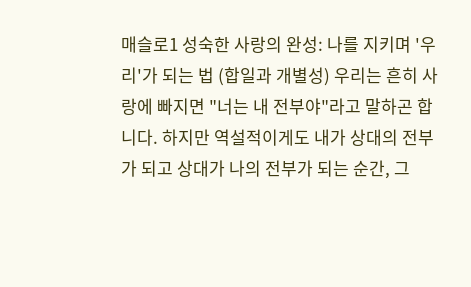매슬로1 성숙한 사랑의 완성: 나를 지키며 '우리'가 되는 법 (합일과 개별성) 우리는 흔히 사랑에 빠지면 "너는 내 전부야"라고 말하곤 합니다. 하지만 역설적이게도 내가 상대의 전부가 되고 상대가 나의 전부가 되는 순간, 그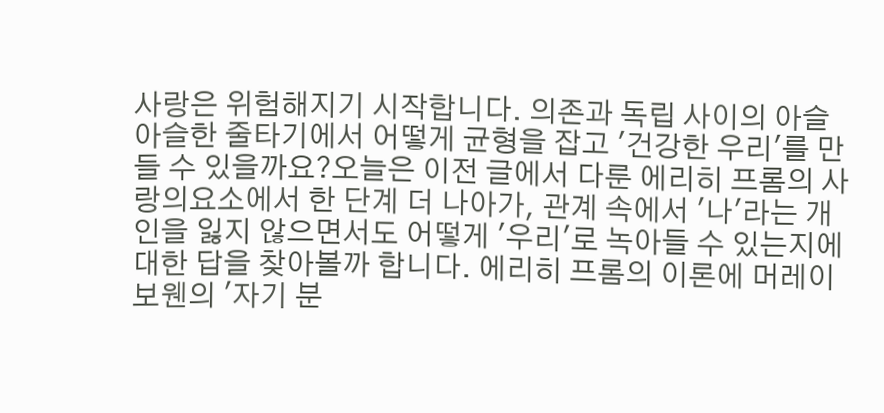사랑은 위험해지기 시작합니다. 의존과 독립 사이의 아슬아슬한 줄타기에서 어떻게 균형을 잡고 '건강한 우리'를 만들 수 있을까요?오늘은 이전 글에서 다룬 에리히 프롬의 사랑의요소에서 한 단계 더 나아가, 관계 속에서 '나'라는 개인을 잃지 않으면서도 어떻게 '우리'로 녹아들 수 있는지에 대한 답을 찾아볼까 합니다. 에리히 프롬의 이론에 머레이 보웬의 '자기 분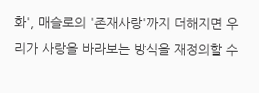화', 매슬로의 '존재사랑'까지 더해지면 우리가 사랑을 바라보는 방식을 재정의할 수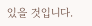있을 것입니다.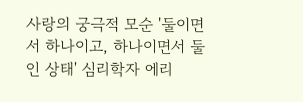사랑의 궁극적 모순 '둘이면서 하나이고, 하나이면서 둘인 상태' 심리학자 에리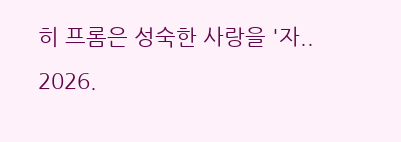히 프롬은 성숙한 사랑을 '자.. 2026.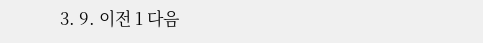3. 9. 이전 1 다음